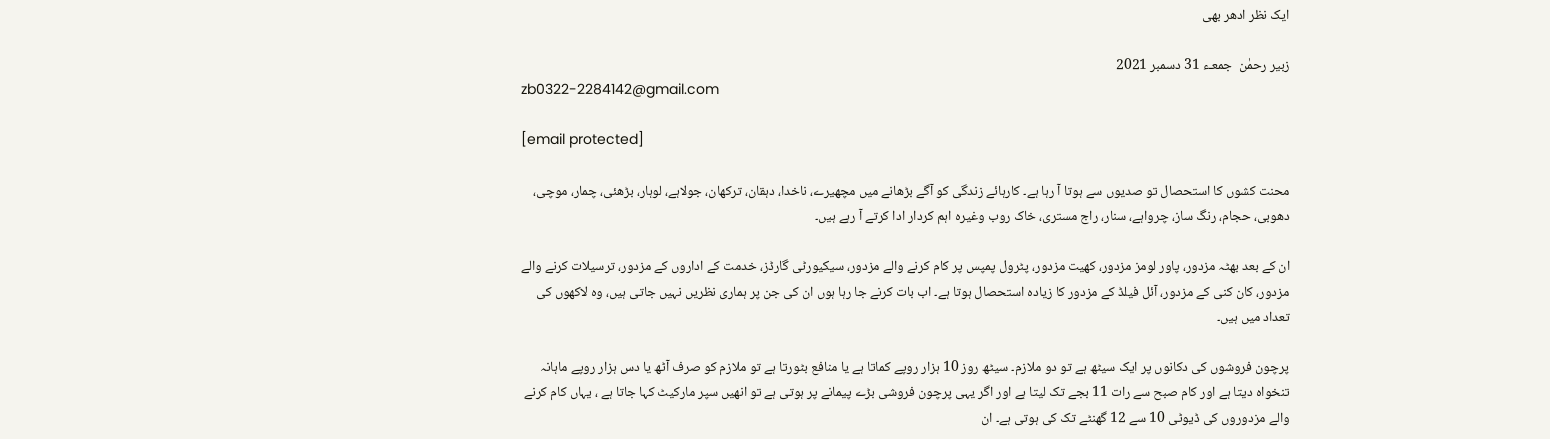ایک نظر ادھر بھی

زبیر رحمٰن  جمعـء 31 دسمبر 2021
zb0322-2284142@gmail.com

[email protected]

محنت کشوں کا استحصال تو صدیوں سے ہوتا آ رہا ہے۔ کارہائے زندگی کو آگے بڑھانے میں مچھیرے، ناخدا، دہقان، ترکھان، جولاہے، لوہار، بڑھئی، چمار، موچی، دھوبی، حجام، رنگ ساز، چرواہے، سنار، راج مستری، خاک روب وغیرہ اہم کردار ادا کرتے آ رہے ہیں۔

ان کے بعد بھٹہ مزدور، پاور لومز مزدور، کھیت مزدور، پٹرول پمپس پر کام کرنے والے مزدور، سیکیورٹی گارڈز، خدمت کے اداروں کے مزدور، ترسیلات کرنے والے مزدور، کان کنی کے مزدور، آئل فیلڈ کے مزدور کا زیادہ استحصال ہوتا ہے۔ اب بات کرنے جا رہا ہوں ان کی جن پر ہماری نظریں نہیں جاتی ہیں، وہ لاکھوں کی تعداد میں ہیں۔

پرچون فروشوں کی دکانوں پر ایک سیٹھ ہے تو دو ملازم۔ سیٹھ روز 10 ہزار روپے کماتا ہے یا منافع بٹورتا ہے تو ملازم کو صرف آٹھ یا دس ہزار روپے ماہانہ تنخواہ دیتا ہے اور کام صبح سے رات 11 بجے تک لیتا ہے اور اگر یہی پرچون فروشی بڑے پیمانے پر ہوتی ہے تو انھیں سپر مارکیٹ کہا جاتا ہے ، یہاں کام کرنے والے مزدوروں کی ڈیوٹی 10 سے 12 گھنٹے تک کی ہوتی ہے۔ ان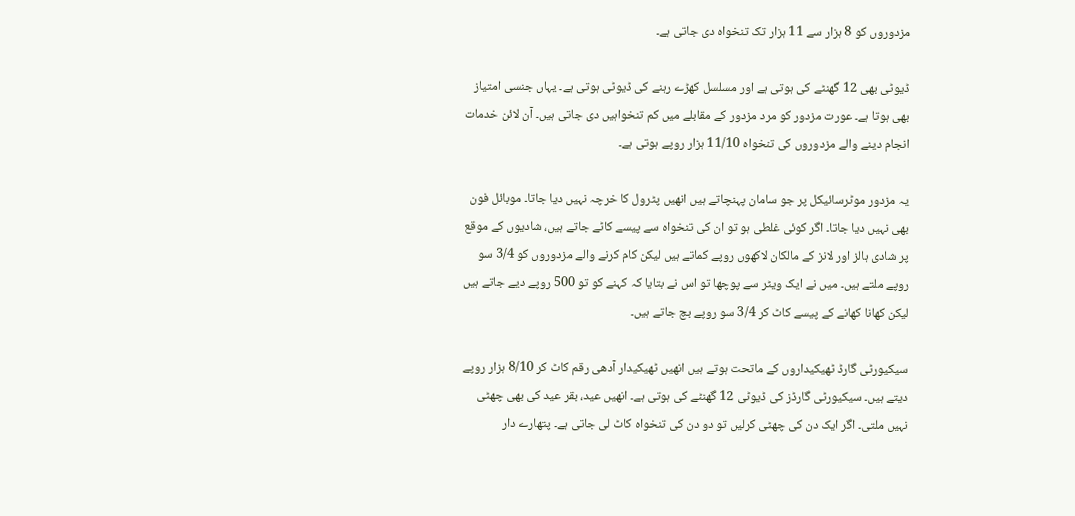مزدوروں کو 8 ہزار سے 11 ہزار تک تنخواہ دی جاتی ہے۔

ڈیوٹی بھی 12 گھنٹے کی ہوتی ہے اور مسلسل کھڑے رہنے کی ڈیوٹی ہوتی ہے۔ یہاں جنسی امتیاز بھی ہوتا ہے۔ عورت مزدور کو مرد مزدور کے مقابلے میں کم تنخواہیں دی جاتی ہیں۔ آن لائن خدمات انجام دینے والے مزدوروں کی تنخواہ 11/10 ہزار روپے ہوتی ہے۔

یہ مزدور موٹرسائیکل پر جو سامان پہنچاتے ہیں انھیں پٹرول کا خرچہ نہیں دیا جاتا۔ موبائل فون بھی نہیں دیا جاتا۔ اگر کوئی غلطی ہو تو ان کی تنخواہ سے پیسے کاٹے جاتے ہیں، شادیوں کے موقع پر شادی ہالز اور لانز کے مالکان لاکھوں روپے کماتے ہیں لیکن کام کرنے والے مزدوروں کو 3/4 سو روپے ملتے ہیں۔ میں نے ایک ویٹر سے پوچھا تو اس نے بتایا کہ کہنے کو تو 500 روپے دیے جاتے ہیں لیکن کھانا کھانے کے پیسے کاٹ کر 3/4 سو روپے بچ جاتے ہیں۔

سیکیورٹی گارڈ ٹھیکیداروں کے ماتحت ہوتے ہیں انھیں ٹھیکیدار آدھی رقم کاٹ کر 8/10 ہزار روپے دیتے ہیں۔ سیکیورٹی گارڈز کی ڈیوٹی 12 گھنٹے کی ہوتی ہے۔ انھیں عید، بقر عید کی بھی چھٹی نہیں ملتی۔ اگر ایک دن کی چھٹی کرلیں تو دو دن کی تنخواہ کاٹ لی جاتی ہے۔ پتھارے دار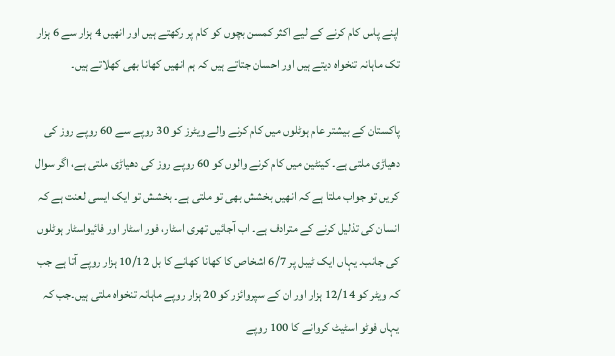اپنے پاس کام کرنے کے لیے اکثر کمسن بچوں کو کام پر رکھتے ہیں اور انھیں 4 ہزار سے 6 ہزار تک ماہانہ تنخواہ دیتے ہیں اور احسان جتاتے ہیں کہ ہم انھیں کھانا بھی کھلاتے ہیں۔

پاکستان کے بیشتر عام ہوٹلوں میں کام کرنے والے ویٹرز کو 30 روپے سے 60 روپے روز کی دھیاڑی ملتی ہے۔ کینٹین میں کام کرنے والوں کو 60 روپے روز کی دھیاڑی ملتی ہے، اگر سوال کریں تو جواب ملتا ہے کہ انھیں بخشش بھی تو ملتی ہے۔ بخشش تو ایک ایسی لعنت ہے کہ انسان کی تذلیل کرنے کے مترادف ہے۔ اب آجائیں تھری اسٹار، فور اسٹار اور فائیواسٹار ہوٹلوں کی جانب۔ یہاں ایک ٹیبل پر 6/7 اشخاص کا کھانا کھانے کا بل 10/12 ہزار روپے آتا ہے جب کہ ویٹر کو 12/14 ہزار اور ان کے سپروائزر کو 20 ہزار روپے ماہانہ تنخواہ ملتی ہیں۔جب کہ یہاں فوٹو اسٹیٹ کروانے کا 100 روپے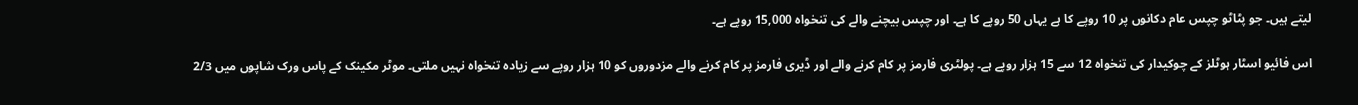لیتے ہیں۔ جو پٹاٹو چپس عام دکانوں پر 10 روپے کا ہے یہاں 50 روپے کا ہے۔ اور چپس بیچنے والے کی تنخواہ 15,000 روپے ہے۔

اس فائیو اسٹار ہوٹلز کے چوکیدار کی تنخواہ 12 سے 15 ہزار روپے ہے۔ پولٹری فارمز پر کام کرنے والے اور ڈیری فارمز پر کام کرنے والے مزدوروں کو 10 ہزار روپے سے زیادہ تنخواہ نہیں ملتی۔ موٹر مکینک کے پاس ورک شاپوں میں 2/3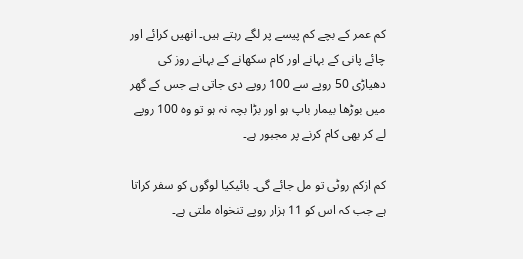کم عمر کے بچے کم پیسے پر لگے رہتے ہیں۔ انھیں کرائے اور چائے پانی کے بہانے اور کام سکھانے کے بہانے روز کی دھیاڑی 50 روپے سے 100 روپے دی جاتی ہے جس کے گھر میں بوڑھا بیمار باپ ہو اور بڑا بچہ نہ ہو تو وہ 100 روپے لے کر بھی کام کرنے پر مجبور ہے۔

کم ازکم روٹی تو مل جائے گی۔ بائیکیا لوگوں کو سفر کراتا ہے جب کہ اس کو 11 ہزار روپے تنخواہ ملتی ہے۔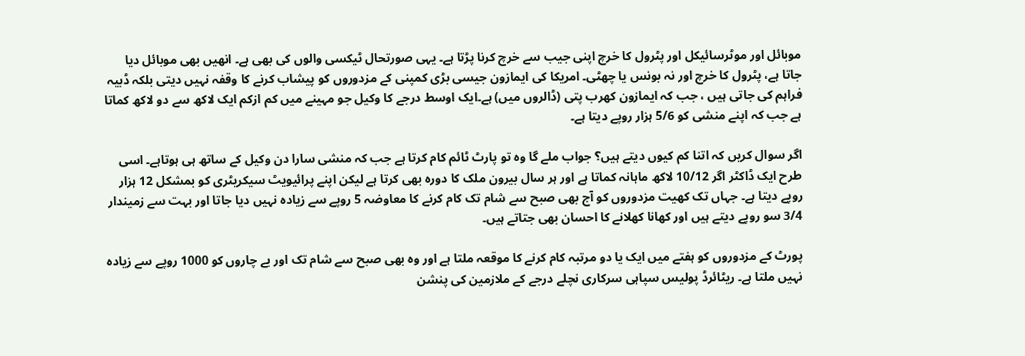موبائل اور موٹرسائیکل اور پٹرول کا خرچ اپنی جیب سے خرچ کرنا پڑتا ہے۔ یہی صورتحال ٹیکسی والوں کی بھی ہے۔ انھیں بھی موبائل دیا جاتا ہے، پٹرول کا خرچ اور نہ بونس یا چھٹی۔ امریکا کی ایمازون جیسی بڑی کمپنی کے مزدوروں کو پیشاب کرنے کا وقفہ نہیں دیتی بلکہ ڈبیہ فراہم کی جاتی ہیں ، جب کہ ایمازون کھرب پتی (ڈالروں میں) ہے۔ایک اوسط درجے کا وکیل جو مہینے میں کم ازکم ایک لاکھ سے دو لاکھ کماتا ہے جب کہ اپنے منشی کو 5/6 ہزار روپے دیتا ہے۔

اگر سوال کریں کہ اتنا کم کیوں دیتے ہیں؟ جواب ملے گا وہ تو پارٹ ٹائم کام کرتا ہے جب کہ منشی سارا دن وکیل کے ساتھ ہی ہوتاہے۔ اسی طرح ایک ڈاکٹر اگر 10/12 لاکھ ماہانہ کماتا ہے اور ہر سال بیرون ملک کا دورہ بھی کرتا ہے لیکن اپنے پرائیویٹ سیکریٹری کو بمشکل 12 ہزار روپے دیتا ہے۔ جہاں تک کھیت مزدوروں کو آج بھی صبح سے شام تک کام کرنے کا معاوضہ 5 روپے سے زیادہ نہیں دیا جاتا اور بہت سے زمیندار 3/4 سو روپے دیتے ہیں اور کھانا کھلانے کا احسان بھی جتاتے ہیں۔

پورٹ کے مزدوروں کو ہفتے میں ایک یا دو مرتبہ کام کرنے کا موقعہ ملتا ہے اور وہ بھی صبح سے شام تک اور بے چاروں کو 1000 روپے سے زیادہ نہیں ملتا ہے۔ ریٹائرڈ پولیس سپاہی سرکاری نچلے درجے کے ملازمین کی پنشن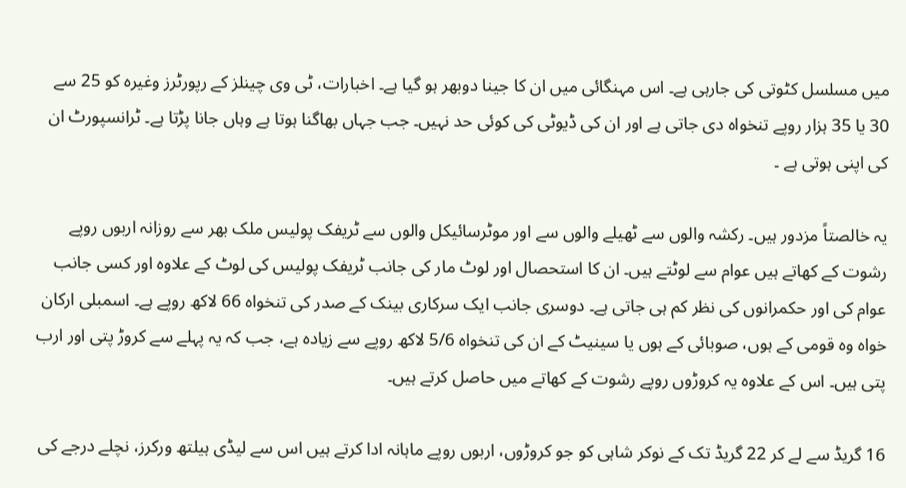میں مسلسل کٹوتی کی جارہی ہے۔ اس مہنگائی میں ان کا جینا دوبھر ہو گیا ہے۔ اخبارات، ٹی وی چینلز کے رپورٹرز وغیرہ کو 25 سے 30 یا 35 ہزار روپے تنخواہ دی جاتی ہے اور ان کی ڈیوٹی کی کوئی حد نہیں۔ جب جہاں بھاگنا ہوتا ہے وہاں جانا پڑتا ہے۔ ٹرانسپورٹ ان کی اپنی ہوتی ہے ۔

یہ خالصتاً مزدور ہیں۔ رکشہ والوں سے ٹھیلے والوں سے اور موٹرسائیکل والوں سے ٹریفک پولیس ملک بھر سے روزانہ اربوں روپے رشوت کے کھاتے ہیں عوام سے لوٹتے ہیں۔ ان کا استحصال اور لوٹ مار کی جانب ٹریفک پولیس کی لوٹ کے علاوہ اور کسی جانب عوام کی اور حکمرانوں کی نظر کم ہی جاتی ہے۔ دوسری جانب ایک سرکاری بینک کے صدر کی تنخواہ 66 لاکھ روپے ہے۔ اسمبلی ارکان خواہ وہ قومی کے ہوں، صوبائی کے ہوں یا سینیٹ کے ان کی تنخواہ 5/6 لاکھ روپے سے زیادہ ہے، جب کہ یہ پہلے سے کروڑ پتی اور ارب پتی ہیں۔ اس کے علاوہ یہ کروڑوں روپے رشوت کے کھاتے میں حاصل کرتے ہیں۔

16 گریڈ سے لے کر 22 گریڈ تک کے نوکر شاہی کو جو کروڑوں، اربوں روپے ماہانہ ادا کرتے ہیں اس سے لیڈی ہیلتھ ورکرز، نچلے درجے کی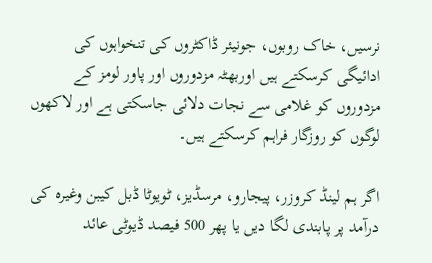نرسیں، خاک روبوں، جونیئر ڈاکٹروں کی تنخواہوں کی ادائیگی کرسکتے ہیں اوربھٹہ مزدوروں اور پاور لومز کے مزدوروں کو غلامی سے نجات دلائی جاسکتی ہے اور لاکھوں لوگوں کو روزگار فراہم کرسکتے ہیں۔

اگر ہم لینڈ کروزر، پیجارو، مرسڈیز، ٹویوٹا ڈبل کیبن وغیرہ کی درآمد پر پابندی لگا دیں یا پھر 500 فیصد ڈیوٹی عائد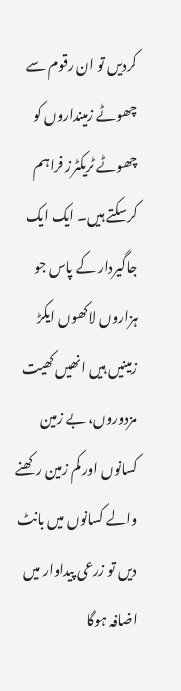کردیں تو ان رقوم سے چھوٹے زمینداروں کو چھوٹے ٹریکٹرز فراہم کرسکتے ہیں۔ ایک ایک جاگیردار کے پاس جو ہزاروں لاکھوں ایکڑ زمینیں ہیں انھیں کھیت مزدوروں، بے زمین کسانوں اور کم زمین رکھنے والے کسانوں میں بانٹ دیں تو زرعی پیداوار میں اضافہ ہوگا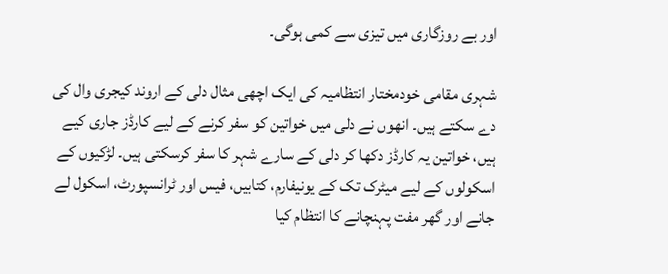اور بے روزگاری میں تیزی سے کمی ہوگی۔

شہری مقامی خودمختار انتظامیہ کی ایک اچھی مثال دلی کے اروند کیجری وال کی دے سکتے ہیں۔ انھوں نے دلی میں خواتین کو سفر کرنے کے لیے کارڈز جاری کیے ہیں، خواتین یہ کارڈز دکھا کر دلی کے سارے شہر کا سفر کرسکتی ہیں۔ لڑکیوں کے اسکولوں کے لیے میٹرک تک کے یونیفارم، کتابیں، فیس اور ٹرانسپورٹ، اسکول لے جانے اور گھر مفت پہنچانے کا انتظام کیا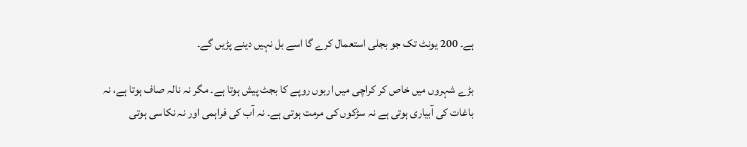ہے۔ 200 یونٹ تک جو بجلی استعمال کرے گا اسے بل نہیں دینے پڑیں گے۔

بڑے شہروں میں خاص کر کراچی میں اربوں روپے کا بجٹ پیش ہوتا ہے۔ مگر نہ نالہ صاف ہوتا ہے، نہ باغات کی آبیاری ہوتی ہے نہ سڑکوں کی مرمت ہوتی ہے۔ نہ آب کی فراہمی اور نہ نکاسی ہوتی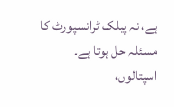ہے، نہ پبلک ٹرانسپورٹ کا مسئلہ حل ہوتا ہے۔ اسپتالوں،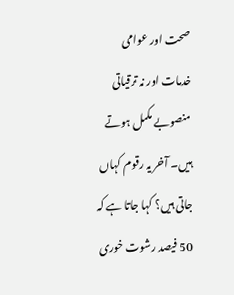صحت اور عوامی خدمات اور نہ ترقیاتی منصوبے مکمل ہوتے ہیں۔ آخر یہ رقوم کہاں جاتی ہیں؟ کہا جاتا ہے کہ 50 فیصد رشوت خوری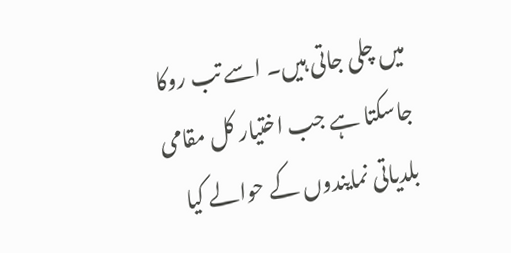میں چلی جاتی ہیں۔ اسے تب روکا جاسکتا ہے جب اختیار کل مقامی بلدیاتی نمایندوں کے حوالے کیا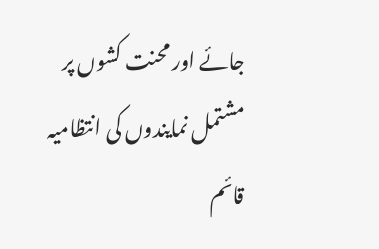جائے اور محنت کشوں پر مشتمل نمایندوں کی انتظامیہ قائم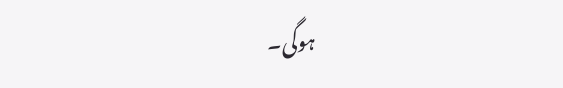ہوگی۔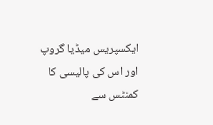ایکسپریس میڈیا گروپ اور اس کی پالیسی کا کمنٹس سے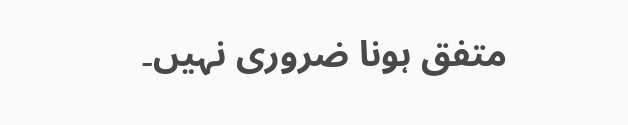متفق ہونا ضروری نہیں۔